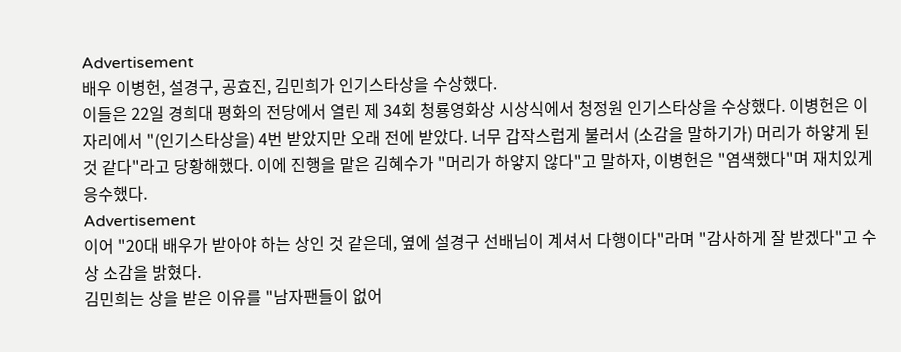Advertisement
배우 이병헌, 설경구, 공효진, 김민희가 인기스타상을 수상했다.
이들은 22일 경희대 평화의 전당에서 열린 제 34회 청룡영화상 시상식에서 청정원 인기스타상을 수상했다. 이병헌은 이 자리에서 "(인기스타상을) 4번 받았지만 오래 전에 받았다. 너무 갑작스럽게 불러서 (소감을 말하기가) 머리가 하얗게 된것 같다"라고 당황해했다. 이에 진행을 맡은 김혜수가 "머리가 하얗지 않다"고 말하자, 이병헌은 "염색했다"며 재치있게 응수했다.
Advertisement
이어 "20대 배우가 받아야 하는 상인 것 같은데, 옆에 설경구 선배님이 계셔서 다행이다"라며 "감사하게 잘 받겠다"고 수상 소감을 밝혔다.
김민희는 상을 받은 이유를 "남자팬들이 없어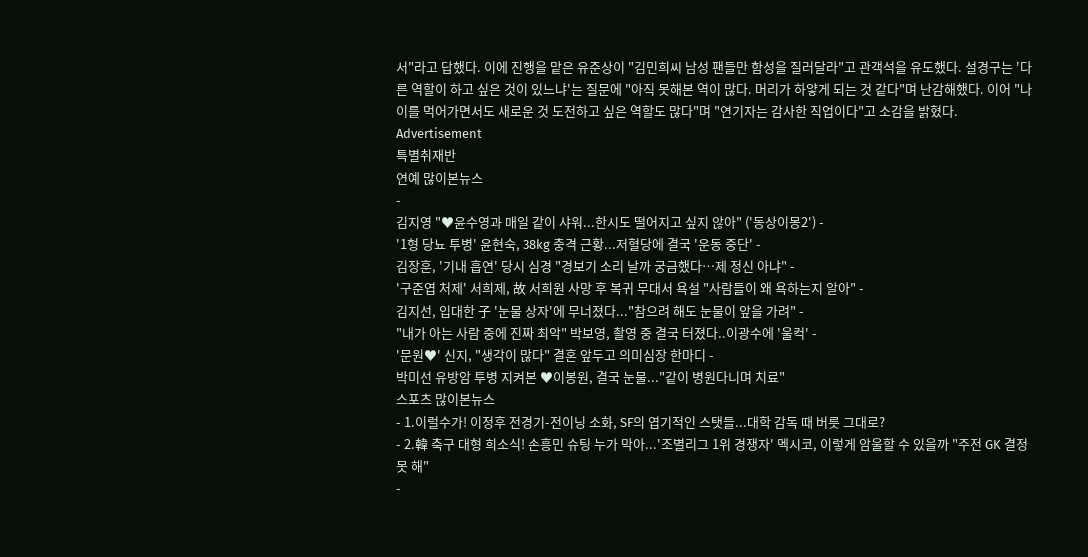서"라고 답했다. 이에 진행을 맡은 유준상이 "김민희씨 남성 팬들만 함성을 질러달라"고 관객석을 유도했다. 설경구는 '다른 역할이 하고 싶은 것이 있느냐'는 질문에 "아직 못해본 역이 많다. 머리가 하얗게 되는 것 같다"며 난감해했다. 이어 "나이를 먹어가면서도 새로운 것 도전하고 싶은 역할도 많다"며 "연기자는 감사한 직업이다"고 소감을 밝혔다.
Advertisement
특별취재반
연예 많이본뉴스
-
김지영 "♥윤수영과 매일 같이 샤워...한시도 떨어지고 싶지 않아" ('동상이몽2') -
'1형 당뇨 투병' 윤현숙, 38kg 충격 근황...저혈당에 결국 '운동 중단' -
김장훈, '기내 흡연' 당시 심경 "경보기 소리 날까 궁금했다…제 정신 아냐" -
'구준엽 처제' 서희제, 故 서희원 사망 후 복귀 무대서 욕설 "사람들이 왜 욕하는지 알아" -
김지선, 입대한 子 '눈물 상자'에 무너졌다..."참으려 해도 눈물이 앞을 가려" -
"내가 아는 사람 중에 진짜 최악" 박보영, 촬영 중 결국 터졌다..이광수에 '울컥' -
'문원♥' 신지, "생각이 많다" 결혼 앞두고 의미심장 한마디 -
박미선 유방암 투병 지켜본 ♥이봉원, 결국 눈물..."같이 병원다니며 치료"
스포츠 많이본뉴스
- 1.이럴수가! 이정후 전경기-전이닝 소화, SF의 엽기적인 스탯들...대학 감독 때 버릇 그대로?
- 2.韓 축구 대형 희소식! 손흥민 슈팅 누가 막아...'조별리그 1위 경쟁자' 멕시코, 이렇게 암울할 수 있을까 "주전 GK 결정 못 해"
-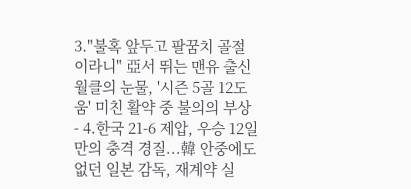3."불혹 앞두고 팔꿈치 골절이라니" 亞서 뛰는 맨유 출신 월클의 눈물, '시즌 5골 12도움' 미친 활약 중 불의의 부상
- 4.한국 21-6 제압, 우승 12일 만의 충격 경질...韓 안중에도 없던 일본 감독, 재계약 실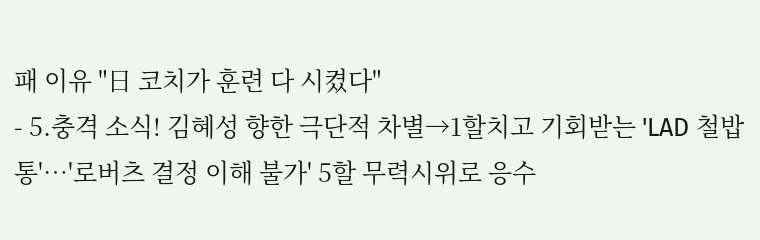패 이유 "日 코치가 훈련 다 시켰다"
- 5.충격 소식! 김혜성 향한 극단적 차별→1할치고 기회받는 'LAD 철밥통'…'로버츠 결정 이해 불가' 5할 무력시위로 응수